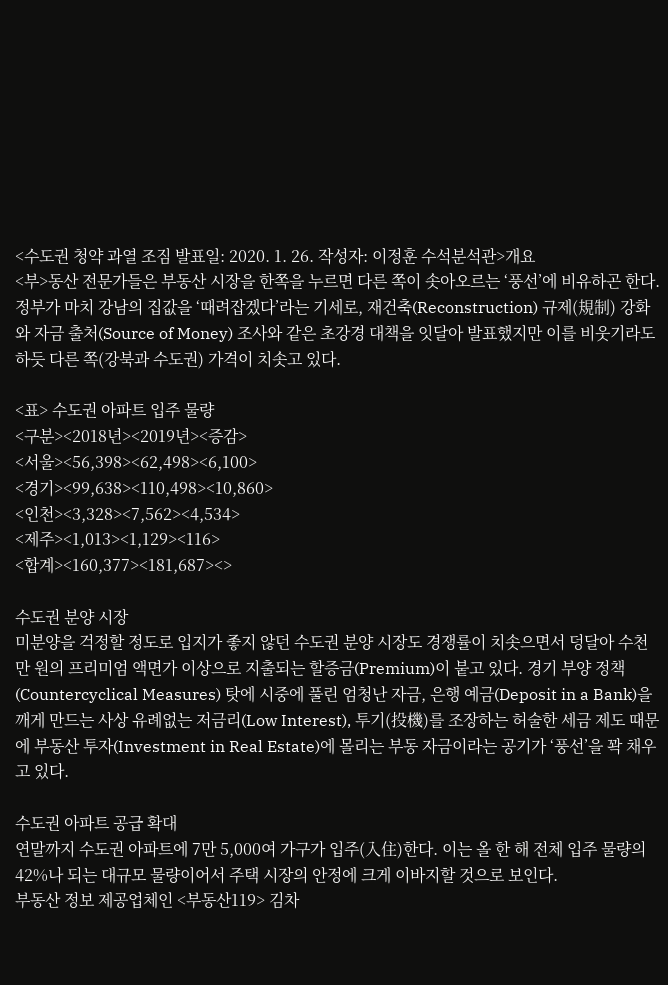<수도권 청약 과열 조짐 발표일: 2020. 1. 26. 작성자: 이정훈 수석분석관>개요
<부>동산 전문가들은 부동산 시장을 한쪽을 누르면 다른 쪽이 솟아오르는 ‘풍선’에 비유하곤 한다. 정부가 마치 강남의 집값을 ‘때려잡겠다’라는 기세로, 재건축(Reconstruction) 규제(規制) 강화와 자금 출처(Source of Money) 조사와 같은 초강경 대책을 잇달아 발표했지만 이를 비웃기라도 하듯 다른 쪽(강북과 수도권) 가격이 치솟고 있다.

<표> 수도권 아파트 입주 물량
<구분><2018년><2019년><증감>
<서울><56,398><62,498><6,100>
<경기><99,638><110,498><10,860>
<인천><3,328><7,562><4,534>
<제주><1,013><1,129><116>
<합계><160,377><181,687><>

수도권 분양 시장
미분양을 걱정할 정도로 입지가 좋지 않던 수도권 분양 시장도 경쟁률이 치솟으면서 덩달아 수천만 원의 프리미엄 액면가 이상으로 지출되는 할증금(Premium)이 붙고 있다. 경기 부양 정책(Countercyclical Measures) 탓에 시중에 풀린 엄청난 자금, 은행 예금(Deposit in a Bank)을 깨게 만드는 사상 유례없는 저금리(Low Interest), 투기(投機)를 조장하는 허술한 세금 제도 때문에 부동산 투자(Investment in Real Estate)에 몰리는 부동 자금이라는 공기가 ‘풍선’을 꽉 채우고 있다.

수도권 아파트 공급 확대
연말까지 수도권 아파트에 7만 5,000여 가구가 입주(入住)한다. 이는 올 한 해 전체 입주 물량의 42%나 되는 대규모 물량이어서 주택 시장의 안정에 크게 이바지할 것으로 보인다.
부동산 정보 제공업체인 <부동산119> 김차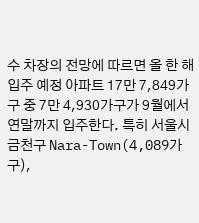수 차장의 전망에 따르면 올 한 해 입주 예정 아파트 17만 7,849가구 중 7만 4,930가구가 9월에서 연말까지 입주한다. 특히 서울시 금천구 Nara-Town(4,089가구),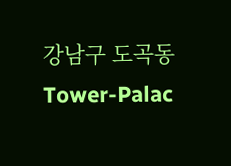강남구 도곡동 Tower-Palac